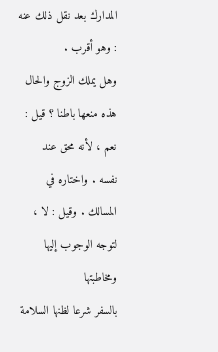المدارك بعد نقل ذلك عنه : وهو أقرب .
وهل يملك الزوج والحال هذه منعها باطنا ؟ قيل : نعم ، لأنه محق عند
نفسه . واختاره في المسالك . وقيل : لا ، لتوجه الوجوب إليها ومخاطبتها
بالسفر شرعا لظنها السلامة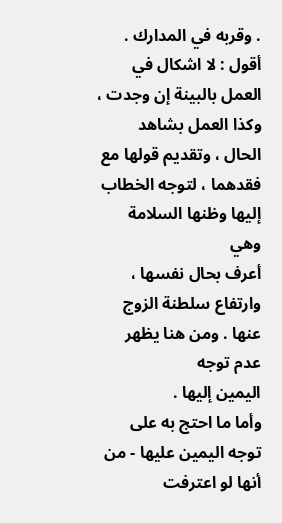. وقربه في المدارك .
أقول : لا اشكال في العمل بالبينة إن وجدت ، وكذا العمل بشاهد
الحال ، وتقديم قولها مع فقدهما ، لتوجه الخطاب إليها وظنها السلامة وهي
أعرف بحال نفسها ، وارتفاع سلطنة الزوج عنها . ومن هنا يظهر عدم توجه
اليمين إليها .
وأما ما احتج به على توجه اليمين عليها - من أنها لو اعترفت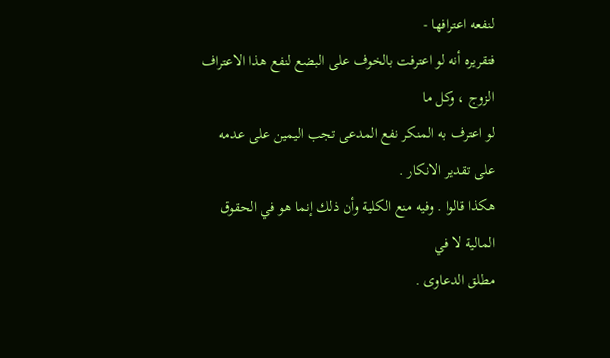لنفعه اعترافها -
فتقريره أنه لو اعترفت بالخوف على البضع لنفع هذا الاعتراف الزوج ، وكل ما
لو اعترف به المنكر نفع المدعى تجب اليمين على عدمه على تقدير الانكار .
هكذا قالوا . وفيه منع الكلية وأن ذلك إنما هو في الحقوق المالية لا في
مطلق الدعاوى .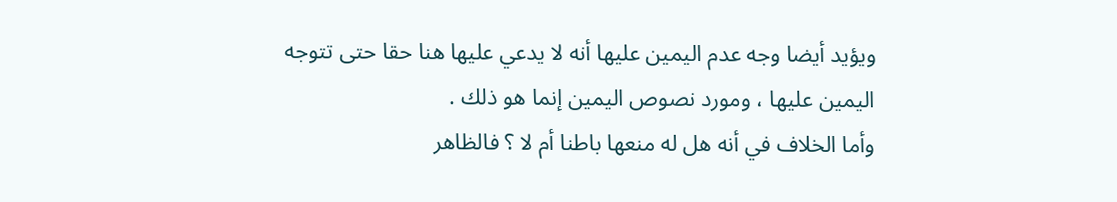ويؤيد أيضا وجه عدم اليمين عليها أنه لا يدعي عليها هنا حقا حتى تتوجه
اليمين عليها ، ومورد نصوص اليمين إنما هو ذلك .
وأما الخلاف في أنه هل له منعها باطنا أم لا ؟ فالظاهر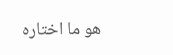هو ما اختاره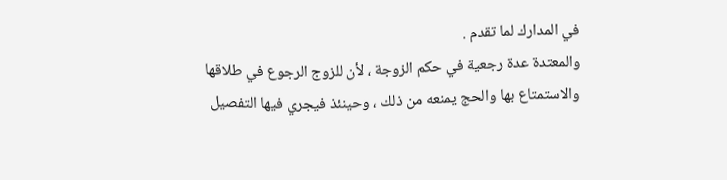في المدارك لما تقدم .
والمعتدة عدة رجعية في حكم الزوجة ، لأن للزوج الرجوع في طلاقها
والاستمتاع بها والحج يمنعه من ذلك ، وحينئذ فيجري فيها التفصيل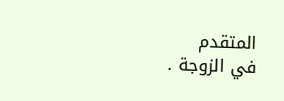المتقدم
في الزوجة .